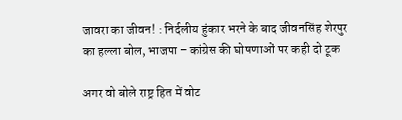जावरा का जीवन! : निर्दलीय हुंकार भरने के बाद जीवनसिंह शेरपुर का हल्ला बोल, भाजपा – कांग्रेस की घोषणाओं पर कही दो टूक

अगर वो बोले राष्ट्र हित में वोट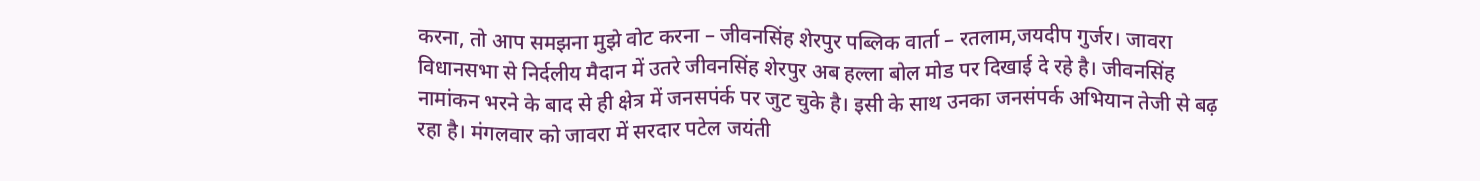करना, तो आप समझना मुझे वोट करना – जीवनसिंह शेरपुर पब्लिक वार्ता – रतलाम,जयदीप गुर्जर। जावरा विधानसभा से निर्दलीय मैदान में उतरे जीवनसिंह शेरपुर अब हल्ला बोल मोड पर दिखाई दे रहे है। जीवनसिंह नामांकन भरने के बाद से ही क्षेत्र में जनसपंर्क पर जुट चुके है। इसी के साथ उनका जनसंपर्क अभियान तेजी से बढ़ रहा है। मंगलवार को जावरा में सरदार पटेल जयंती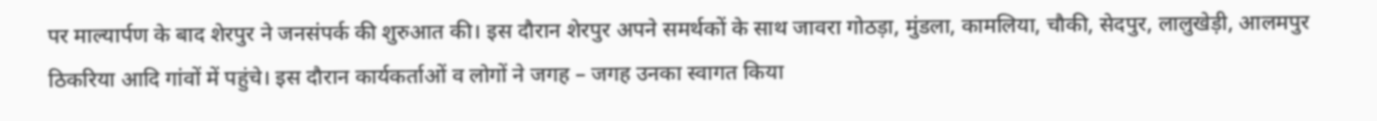पर माल्यार्पण के बाद शेरपुर ने जनसंपर्क की शुरुआत की। इस दौरान शेरपुर अपने समर्थकों के साथ जावरा गोठड़ा, मुंडला, कामलिया, चौकी, सेदपुर, लालुखेड़ी, आलमपुर ठिकरिया आदि गांवों में पहुंचे। इस दौरान कार्यकर्ताओं व लोगों ने जगह – जगह उनका स्वागत किया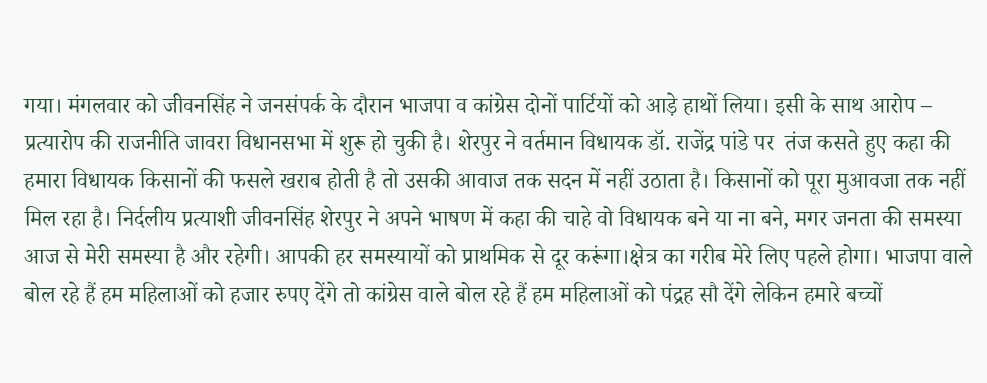गया। मंगलवार को जीवनसिंह ने जनसंपर्क के दौरान भाजपा व कांग्रेस दोनों पार्टियों को आड़े हाथों लिया। इसी के साथ आरोप – प्रत्यारोप की राजनीति जावरा विधानसभा में शुरू हो चुकी है। शेरपुर ने वर्तमान विधायक डॉ. राजेंद्र पांडे पर  तंज कसते हुए कहा की हमारा विधायक किसानों की फसले खराब होती है तो उसकी आवाज तक सदन में नहीं उठाता है। किसानों को पूरा मुआवजा तक नहीं मिल रहा है। निर्दलीय प्रत्याशी जीवनसिंह शेरपुर ने अपने भाषण में कहा की चाहे वो विधायक बने या ना बने, मगर जनता की समस्या आज से मेरी समस्या है और रहेगी। आपकी हर समस्यायों को प्राथमिक से दूर करूंगा।क्षेत्र का गरीब मेरे लिए पहले होगा। भाजपा वाले बोल रहे हैं हम महिलाओं को हजार रुपए देंगे तो कांग्रेस वाले बोल रहे हैं हम महिलाओं को पंद्रह सौ देंगे लेकिन हमारे बच्चों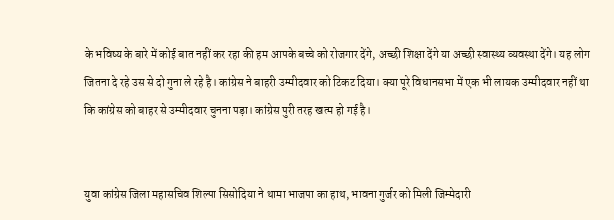के भविष्य के बारे में कोई बात नहीं कर रहा की हम आपके बच्चे को रोजगार देंगे, अच्छी शिक्षा देंगे या अच्छी स्वास्थ्य व्यवस्था देंगे। यह लोग जितना दे रहे उस से दो गुना ले रहे है। कांग्रेस ने बाहरी उम्मीदवार को टिकट दिया। क्या पूरे विधानसभा में एक भी लायक उम्मीदवार नहीं था कि कांग्रेस को बाहर से उम्मीदवार चुनना पड़ा। कांग्रेस पुरी तरह खत्म हो गई है।


युवा कांग्रेस जिला महासचिव शिल्पा सिसोदिया ने थामा भाजपा का हाथ, भावना गुर्जर को मिली जिम्मेदारी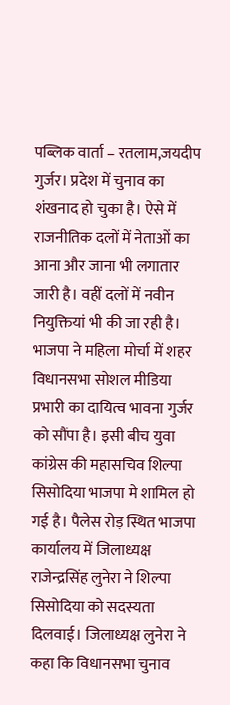पब्लिक वार्ता – रतलाम,जयदीप गुर्जर। प्रदेश में चुनाव का शंखनाद हो चुका है। ऐसे में राजनीतिक दलों में नेताओं का आना और जाना भी लगातार जारी है। वहीं दलों में नवीन नियुक्तियां भी की जा रही है। भाजपा ने महिला मोर्चा में शहर विधानसभा सोशल मीडिया प्रभारी का दायित्व भावना गुर्जर को सौंपा है। इसी बीच युवा कांग्रेस की महासचिव शिल्पा सिसोदिया भाजपा मे शामिल हो गई है। पैलेस रोड़ स्थित भाजपा कार्यालय में जिलाध्यक्ष राजेन्द्रसिंह लुनेरा ने शिल्पा सिसोदिया को सदस्यता दिलवाई। जिलाध्यक्ष लुनेरा ने कहा कि विधानसभा चुनाव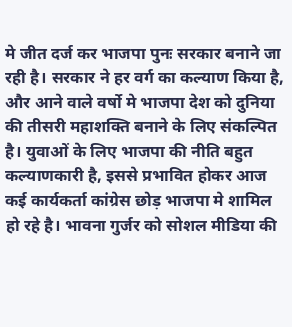मे जीत दर्ज कर भाजपा पुनः सरकार बनाने जा रही है। सरकार ने हर वर्ग का कल्याण किया है, और आने वाले वर्षो मे भाजपा देश को दुनिया की तीसरी महाशक्ति बनाने के लिए संकल्पित है। युवाओं के लिए भाजपा की नीति बहुत कल्याणकारी है, इससे प्रभावित होकर आज कई कार्यकर्ता कांग्रेस छोड़ भाजपा मे शामिल हो रहे है। भावना गुर्जर को सोशल मीडिया की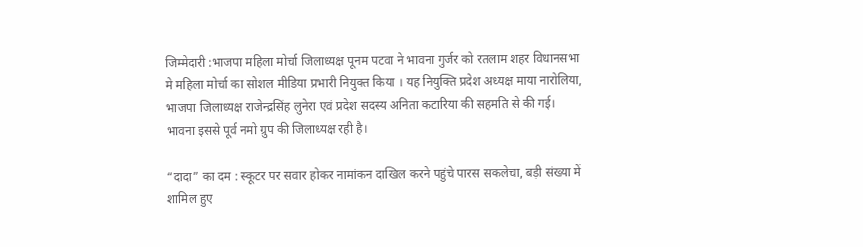जिम्मेदारी :भाजपा महिला मोर्चा जिलाध्यक्ष पूनम पटवा ने भावना गुर्जर को रतलाम शहर विधानसभा मे महिला मोर्चा का सोशल मीडिया प्रभारी नियुक्त किया । यह नियुक्ति प्रदेश अध्यक्ष माया नारोलिया, भाजपा जिलाध्यक्ष राजेन्द्रसिंह लुनेरा एवं प्रदेश सदस्य अनिता कटारिया की सहमति से की गई। भावना इससे पूर्व नमो ग्रुप की जिलाध्यक्ष रही है।

“दादा” का दम : स्कूटर पर सवार होकर नामांकन दाखिल करने पहुंचे पारस सकलेचा, बड़ी संख्या में शामिल हुए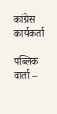कांग्रेस कार्यकर्ता

पब्लिक वार्ता –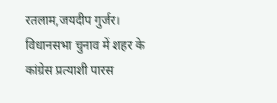रतलाम,जयदीप गुर्जर। विधानसभा चुनाव में शहर के कांग्रेस प्रत्याशी पारस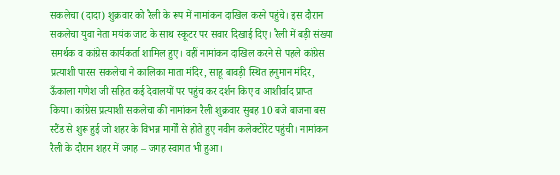सकलेचा (दादा) शुक्रवार को रैली के रूप में नामांकन दाखिल करने पहुंचे। इस दौरान सकलेचा युवा नेता मयंक जाट के साथ स्कूटर पर सवार दिखाई दिए। रैली में बड़ी संख्या समर्थक व कांग्रेस कार्यकर्ता शामिल हुए। वहीं नामांकन दाखिल करने से पहले कांग्रेस प्रत्याशी पारस सकलेचा ने कालिका माता मंदिर, साहू बावड़ी स्थित हनुमान मंदिर, ऊँकाला गणेश जी सहित कई देवालयों पर पहुंच कर दर्शन किए व आशीर्वाद प्राप्त किया। कांग्रेस प्रत्याशी सकलेचा की नामांकन रैली शुक्रवार सुबह 10 बजे बाजना बस स्टैंड से शुरू हुई जो शहर के विभन्न मार्गों से होते हुए नवीन कलेक्टोरेट पहुंची। नामांकन रैली के दौरान शहर में जगह – जगह स्वागत भी हुआ।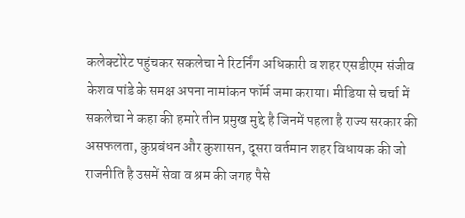कलेक्टोरेट पहुंचकर सकलेचा ने रिटर्निंग अधिकारी व शहर एसडीएम संजीव केशव पांडे के समक्ष अपना नामांकन फॉर्म जमा कराया। मीडिया से चर्चा में सकलेचा ने कहा की हमारे तीन प्रमुख मुद्दे है जिनमें पहला है राज्य सरकार की असफलता, कुप्रबंधन और कुशासन, दूसरा वर्तमान शहर विधायक की जो राजनीति है उसमें सेवा व श्रम की जगह पैसे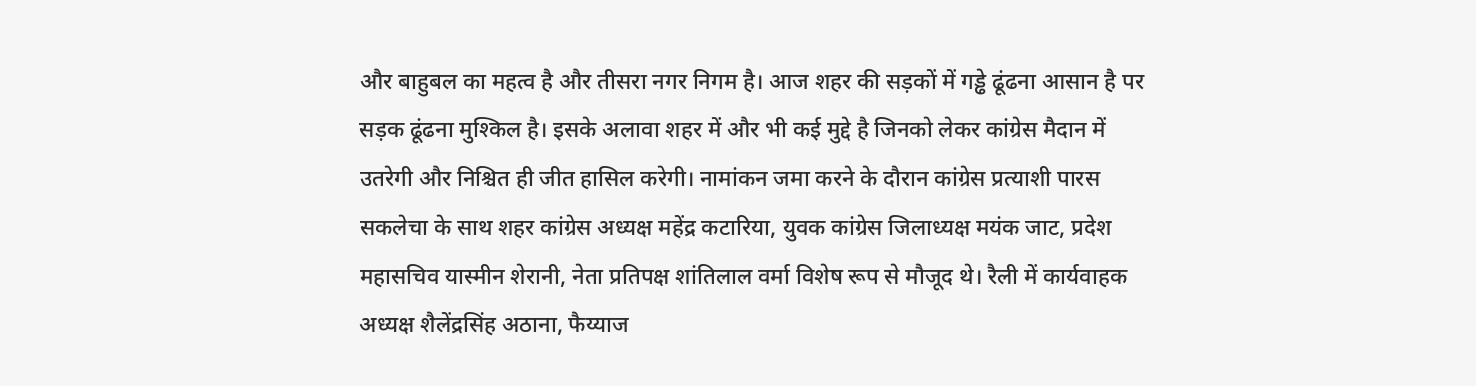और बाहुबल का महत्व है और तीसरा नगर निगम है। आज शहर की सड़कों में गड्ढे ढूंढना आसान है पर सड़क ढूंढना मुश्किल है। इसके अलावा शहर में और भी कई मुद्दे है जिनको लेकर कांग्रेस मैदान में उतरेगी और निश्चित ही जीत हासिल करेगी। नामांकन जमा करने के दौरान कांग्रेस प्रत्याशी पारस सकलेचा के साथ शहर कांग्रेस अध्यक्ष महेंद्र कटारिया, युवक कांग्रेस जिलाध्यक्ष मयंक जाट, प्रदेश महासचिव यास्मीन शेरानी, नेता प्रतिपक्ष शांतिलाल वर्मा विशेष रूप से मौजूद थे। रैली में कार्यवाहक अध्यक्ष शैलेंद्रसिंह अठाना, फैय्याज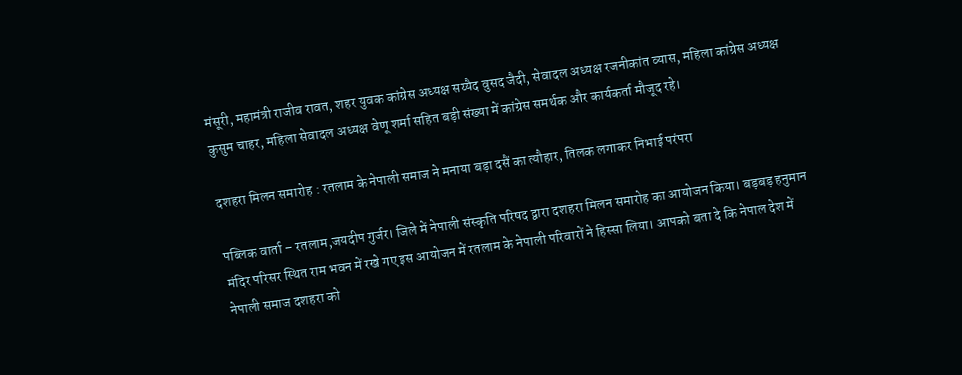मंसूरी, महामंत्री राजीव रावत, शहर युवक कांग्रेस अध्यक्ष सय्यैद वुसद जैदी, सेवादल अध्यक्ष रजनीकांत व्यास, महिला कांग्रेस अध्यक्ष कुसुम चाहर, महिला सेवादल अध्यक्ष वेणू शर्मा सहित बड़ी संख्या में कांग्रेस समर्थक और कार्यकर्ता मौजूद रहे।

दशहरा मिलन समारोह : रतलाम के नेपाली समाज ने मनाया बड़ा दसैं का त्यौहार, तिलक लगाकर निभाई परंपरा

पब्लिक वार्ता – रतलाम,जयदीप गुर्जर। जिले में नेपाली संस्कृति परिषद द्वारा दशहरा मिलन समारोह का आयोजन किया। बड़बड़ हनुमान मंदिर परिसर स्थित राम भवन में रखे गए इस आयोजन में रतलाम के नेपाली परिवारों ने हिस्सा लिया। आपको बता दे कि नेपाल देश में नेपाली समाज दशहरा को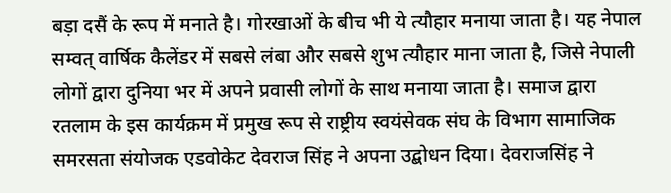बड़ा दसैं के रूप में मनाते है। गोरखाओं के बीच भी ये त्यौहार मनाया जाता है। यह नेपाल सम्वत् वार्षिक कैलेंडर में सबसे लंबा और सबसे शुभ त्यौहार माना जाता है, जिसे नेपाली लोगों द्वारा दुनिया भर में अपने प्रवासी लोगों के साथ मनाया जाता है। समाज द्वारा रतलाम के इस कार्यक्रम में प्रमुख रूप से राष्ट्रीय स्वयंसेवक संघ के विभाग सामाजिक समरसता संयोजक एडवोकेट देवराज सिंह ने अपना उद्बोधन दिया। देवराजसिंह ने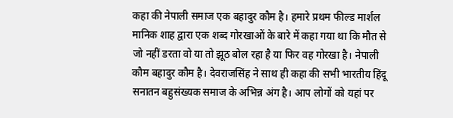कहा की नेपाली समाज एक बहादुर कौम है। हमारे प्रथम फील्ड मार्शल मानिक शाह द्वारा एक शब्द गोरखाओं के बारे में कहा गया था कि मौत से जो नहीं डरता वो या तो झूठ बोल रहा है या फिर वह गोरखा है। नेपाली कौम बहादुर कौम है। देवराजसिंह ने साथ ही कहा की सभी भारतीय हिंदू सनातन बहुसंख्यक समाज के अभिन्न अंग है। आप लोगों को यहां पर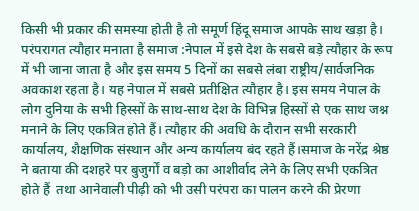किसी भी प्रकार की समस्या होती है तो समूर्ण हिंदू समाज आपके साथ खड़ा है। परंपरागत त्यौहार मनाता है समाज :नेपाल में इसे देश के सबसे बड़े त्यौहार के रूप में भी जाना जाता है और इस समय 5 दिनों का सबसे लंबा राष्ट्रीय/सार्वजनिक अवकाश रहता है। यह नेपाल में सबसे प्रतीक्षित त्यौहार है। इस समय नेपाल के लोग दुनिया के सभी हिस्सों के साथ-साथ देश के विभिन्न हिस्सों से एक साथ जश्न मनाने के लिए एकत्रित होते हैं। त्यौहार की अवधि के दौरान सभी सरकारी कार्यालय, शैक्षणिक संस्थान और अन्य कार्यालय बंद रहते हैं।समाज के नरेंद्र श्रेष्ठ ने बताया की दशहरे पर बुजुर्गों व बड़ो का आशीर्वाद लेने के लिए सभी एकत्रित होते हैं  तथा आनेवाली पीढ़ी को भी उसी परंपरा का पालन करने की प्रेरणा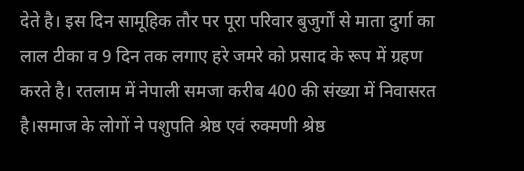देते है। इस दिन सामूहिक तौर पर पूरा परिवार बुजुर्गों से माता दुर्गा का लाल टीका व 9 दिन तक लगाए हरे जमरे को प्रसाद के रूप में ग्रहण करते है। रतलाम में नेपाली समजा करीब 400 की संख्या में निवासरत है।समाज के लोगों ने पशुपति श्रेष्ठ एवं रुक्मणी श्रेष्ठ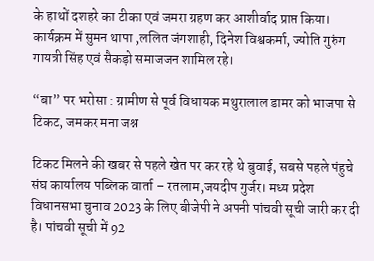के हाथों दशहरे का टीका एवं जमरा ग्रहण कर आशीर्वाद प्राप्त किया। कार्यक्रम में सुमन थापा ,ललित जंगशाही, दिनेश विश्वकर्मा, ज्योति गुरुंग गायत्री सिंह एवं सैकड़ो समाजजन शामिल रहे।

“बा” पर भरोसा : ग्रामीण से पूर्व विधायक मथुरालाल डामर को भाजपा से टिकट, जमकर मना जश्न

टिकट मिलने की खबर से पहले खेत पर कर रहे थे बुवाई, सबसे पहले पंहुचे संघ कार्यालय पब्लिक वार्ता – रतलाम,जयदीप गुर्जर। मध्य प्रदेश विधानसभा चुनाव 2023 के लिए बीजेपी ने अपनी पांचवी सूची जारी कर दी है। पांचवी सूची में 92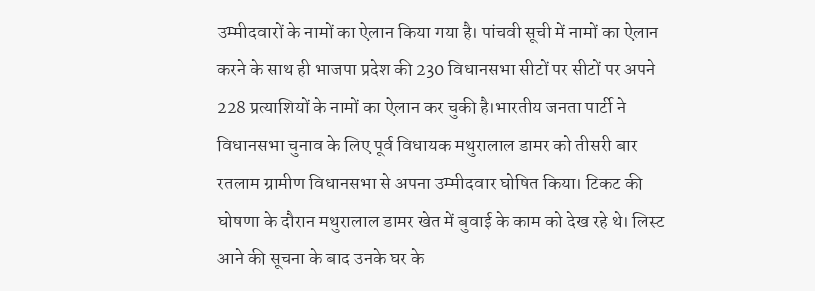उम्मीदवारों के नामों का ऐलान किया गया है। पांचवी सूची में नामों का ऐलान करने के साथ ही भाजपा प्रदेश की 230 विधानसभा सीटों पर सीटों पर अपने 228 प्रत्याशियों के नामों का ऐलान कर चुकी है।भारतीय जनता पार्टी ने विधानसभा चुनाव के लिए पूर्व विधायक मथुरालाल डामर को तीसरी बार रतलाम ग्रामीण विधानसभा से अपना उम्मीदवार घोषित किया। टिकट की घोषणा के दौरान मथुरालाल डामर खेत में बुवाई के काम को देख रहे थे। लिस्ट आने की सूचना के बाद उनके घर के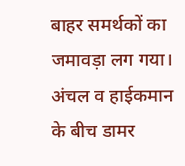बाहर समर्थकों का जमावड़ा लग गया। अंचल व हाईकमान के बीच डामर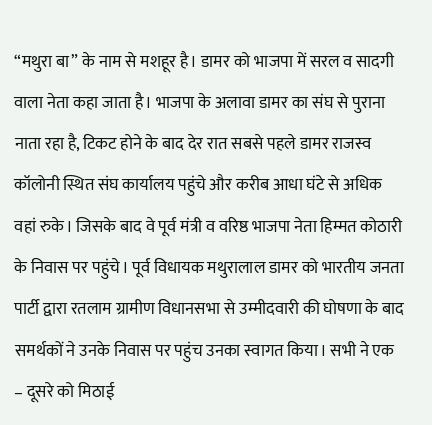“मथुरा बा” के नाम से मशहूर है। डामर को भाजपा में सरल व सादगी वाला नेता कहा जाता है। भाजपा के अलावा डामर का संघ से पुराना नाता रहा है, टिकट होने के बाद देर रात सबसे पहले डामर राजस्व कॉलोनी स्थित संघ कार्यालय पहुंचे और करीब आधा घंटे से अधिक वहां रुके। जिसके बाद वे पूर्व मंत्री व वरिष्ठ भाजपा नेता हिम्मत कोठारी के निवास पर पहुंचे। पूर्व विधायक मथुरालाल डामर को भारतीय जनता पार्टी द्वारा रतलाम ग्रामीण विधानसभा से उम्मीदवारी की घोषणा के बाद समर्थकों ने उनके निवास पर पहुंच उनका स्वागत किया। सभी ने एक – दूसरे को मिठाई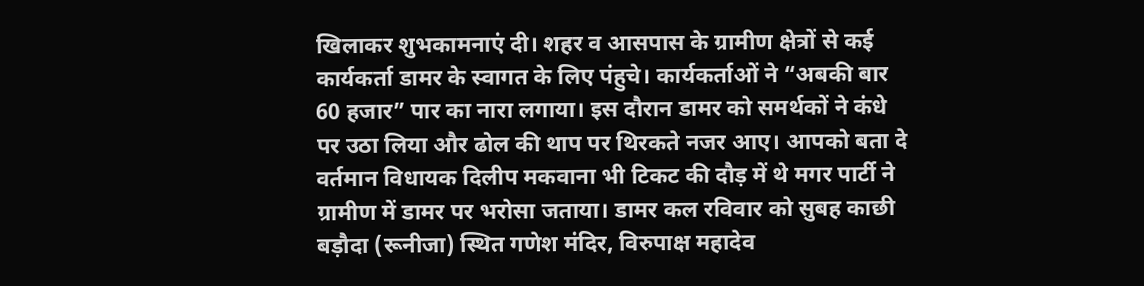खिलाकर शुभकामनाएं दी। शहर व आसपास के ग्रामीण क्षेत्रों से कई कार्यकर्ता डामर के स्वागत के लिए पंहुचे। कार्यकर्ताओं ने “अबकी बार 60 हजार” पार का नारा लगाया। इस दौरान डामर को समर्थकों ने कंधे पर उठा लिया और ढोल की थाप पर थिरकते नजर आए। आपको बता दे वर्तमान विधायक दिलीप मकवाना भी टिकट की दौड़ में थे मगर पार्टी ने ग्रामीण में डामर पर भरोसा जताया। डामर कल रविवार को सुबह काछी बड़ौदा (रूनीजा) स्थित गणेश मंदिर, विरुपाक्ष महादेव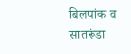बिलपांक व सातरूंडा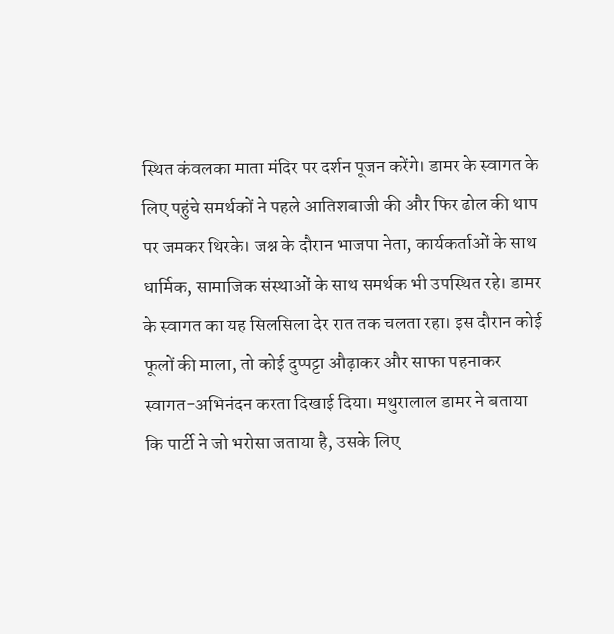स्थित कंवलका माता मंदिर पर दर्शन पूजन करेंगे। डामर के स्वागत के लिए पहुंचे समर्थकों ने पहले आतिशबाजी की और फिर ढोल की थाप पर जमकर थिरके। जश्न के दौरान भाजपा नेता, कार्यकर्ताओं के साथ धार्मिक, सामाजिक संस्थाओं के साथ समर्थक भी उपस्थित रहे। डामर के स्वागत का यह सिलसिला देर रात तक चलता रहा। इस दौरान कोई फूलों की माला, तो कोई दुप्पट्टा औढ़ाकर और साफा पहनाकर स्वागत-अभिनंदन करता दिखाई दिया। मथुरालाल डामर ने बताया कि पार्टी ने जो भरोसा जताया है, उसके लिए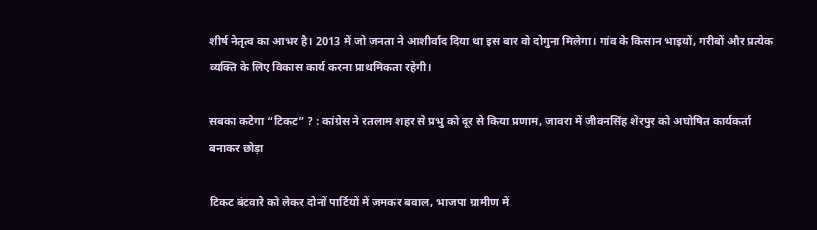शीर्ष नेतृत्व का आभर है। 2013 में जो जनता ने आशीर्वाद दिया था इस बार वो दोगुना मिलेगा। गांव के किसान भाइयों, गरीबों और प्रत्येक व्यक्ति के लिए विकास कार्य करना प्राथमिकता रहेगी।

सबका कटेगा “टिकट” ? : कांग्रेस ने रतलाम शहर से प्रभु को दूर से किया प्रणाम, जावरा में जीवनसिंह शेरपुर को अघोषित कार्यकर्ता बनाकर छोड़ा

टिकट बंटवारे को लेकर दोनों पार्टियों में जमकर बवाल, भाजपा ग्रामीण में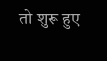तो शुरू हुए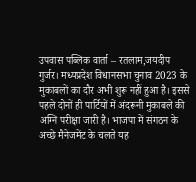उपवास पब्लिक वार्ता – रतलाम,जयदीप गुर्जर। मध्यप्रदेश विधानसभा चुनाव 2023 के मुकाबलों का दौर अभी शुरू नहीं हुआ है। इससे पहले दोनों ही पार्टियों में अंदरूनी मुकाबले की अग्नि परीक्षा जारी है। भाजपा में संगठन के अच्छे मैनेजमेंट के चलते यह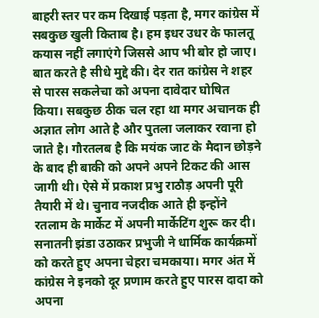बाहरी स्तर पर कम दिखाई पड़ता है, मगर कांग्रेस में सबकुछ खुली किताब है। हम इधर उधर के फालतू कयास नहीं लगाएंगे जिससे आप भी बोर हो जाए। बात करते है सीधे मुद्दे की। देर रात कांग्रेस ने शहर से पारस सकलेचा को अपना दावेदार घोषित किया। सबकुछ ठीक चल रहा था मगर अचानक ही अज्ञात लोग आते है और पुतला जलाकर रवाना हो जाते है। गौरतलब है कि मयंक जाट के मैदान छोड़ने के बाद ही बाकी को अपने अपने टिकट की आस जागी थी। ऐसे में प्रकाश प्रभु राठौड़ अपनी पूरी तैयारी में थे। चुनाव नजदीक आते ही इन्होंने रतलाम के मार्केट में अपनी मार्केटिंग शुरू कर दी। सनातनी झंडा उठाकर प्रभुजी ने धार्मिक कार्यक्रमों को करते हुए अपना चेहरा चमकाया। मगर अंत में कांग्रेस ने इनको दूर प्रणाम करते हुए पारस दादा को अपना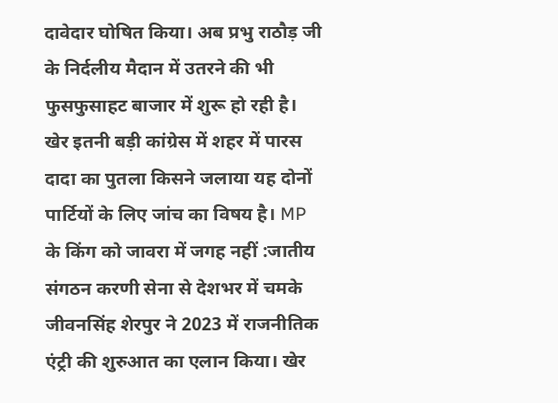दावेदार घोषित किया। अब प्रभु राठौड़ जी के निर्दलीय मैदान में उतरने की भी फुसफुसाहट बाजार में शुरू हो रही है। खेर इतनी बड़ी कांग्रेस में शहर में पारस दादा का पुतला किसने जलाया यह दोनों पार्टियों के लिए जांच का विषय है। MP के किंग को जावरा में जगह नहीं :जातीय संगठन करणी सेना से देशभर में चमके जीवनसिंह शेरपुर ने 2023 में राजनीतिक एंट्री की शुरुआत का एलान किया। खेर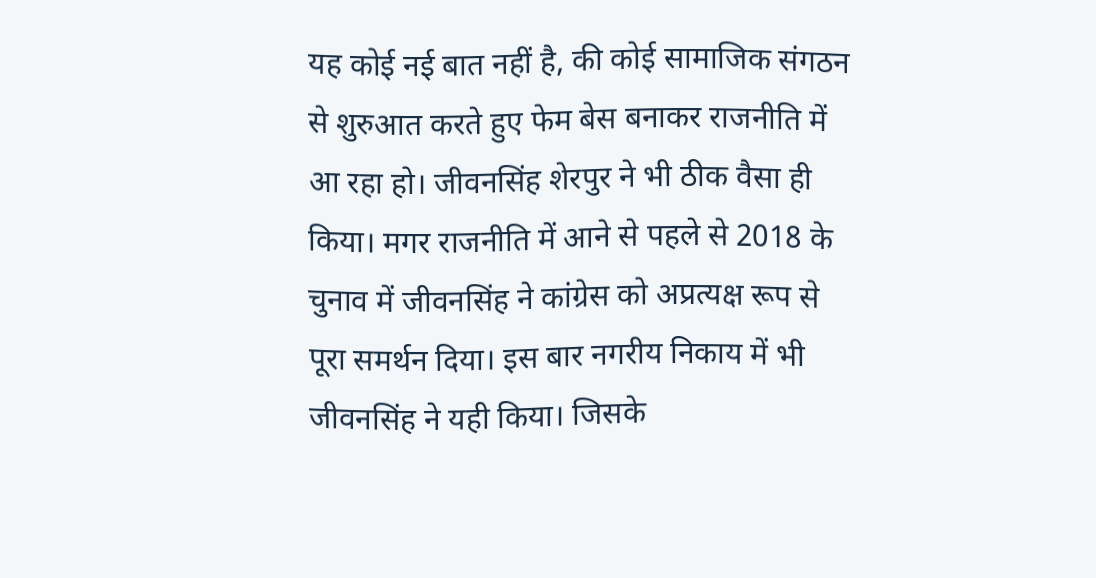यह कोई नई बात नहीं है, की कोई सामाजिक संगठन से शुरुआत करते हुए फेम बेस बनाकर राजनीति में आ रहा हो। जीवनसिंह शेरपुर ने भी ठीक वैसा ही किया। मगर राजनीति में आने से पहले से 2018 के चुनाव में जीवनसिंह ने कांग्रेस को अप्रत्यक्ष रूप से पूरा समर्थन दिया। इस बार नगरीय निकाय में भी जीवनसिंह ने यही किया। जिसके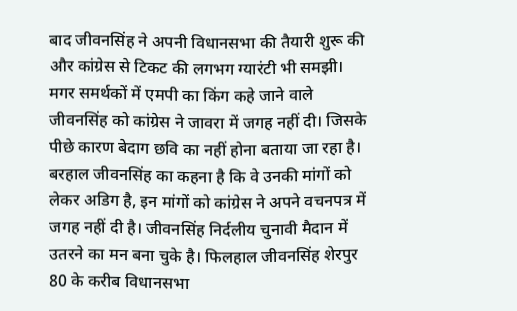बाद जीवनसिंह ने अपनी विधानसभा की तैयारी शुरू की और कांग्रेस से टिकट की लगभग ग्यारंटी भी समझी। मगर समर्थकों में एमपी का किंग कहे जाने वाले जीवनसिंह को कांग्रेस ने जावरा में जगह नहीं दी। जिसके पीछे कारण बेदाग छवि का नहीं होना बताया जा रहा है। बरहाल जीवनसिंह का कहना है कि वे उनकी मांगों को लेकर अडिग है, इन मांगों को कांग्रेस ने अपने वचनपत्र में जगह नहीं दी है। जीवनसिंह निर्दलीय चुनावी मैदान में उतरने का मन बना चुके है। फिलहाल जीवनसिंह शेरपुर 80 के करीब विधानसभा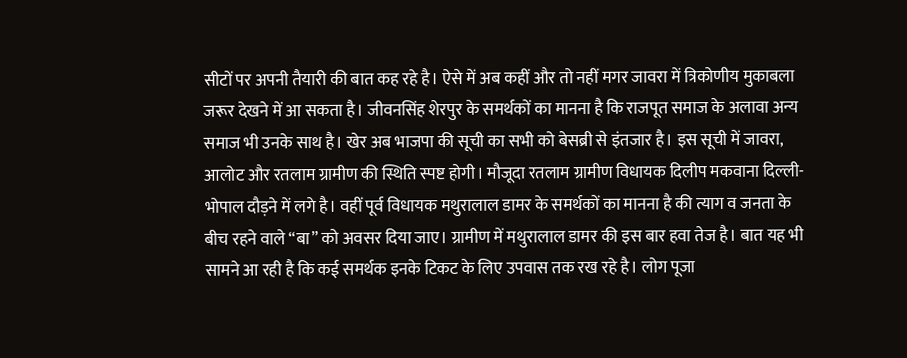सीटों पर अपनी तैयारी की बात कह रहे है। ऐसे में अब कहीं और तो नहीं मगर जावरा में त्रिकोणीय मुकाबला जरूर देखने में आ सकता है। जीवनसिंह शेरपुर के समर्थकों का मानना है कि राजपूत समाज के अलावा अन्य समाज भी उनके साथ है। खेर अब भाजपा की सूची का सभी को बेसब्री से इंतजार है। इस सूची में जावरा, आलोट और रतलाम ग्रामीण की स्थिति स्पष्ट होगी। मौजूदा रतलाम ग्रामीण विधायक दिलीप मकवाना दिल्ली-भोपाल दौड़ने में लगे है। वहीं पूर्व विधायक मथुरालाल डामर के समर्थकों का मानना है की त्याग व जनता के बीच रहने वाले “बा” को अवसर दिया जाए। ग्रामीण में मथुरालाल डामर की इस बार हवा तेज है। बात यह भी सामने आ रही है कि कई समर्थक इनके टिकट के लिए उपवास तक रख रहे है। लोग पूजा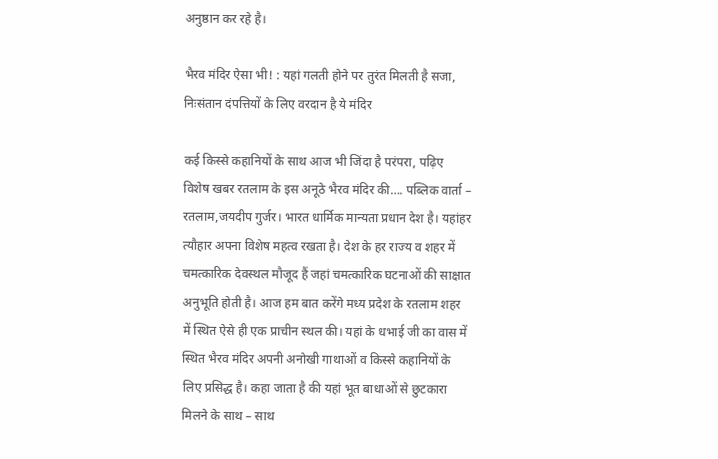अनुष्ठान कर रहे है।

भैरव मंदिर ऐसा भी! : यहां गलती होने पर तुरंत मिलती है सजा, निःसंतान दंपत्तियों के लिए वरदान है ये मंदिर

कई किस्से कहानियों के साथ आज भी जिंदा है परंपरा, पढ़िए विशेष खबर रतलाम के इस अनूठे भैरव मंदिर की…. पब्लिक वार्ता – रतलाम,जयदीप गुर्जर। भारत धार्मिक मान्यता प्रधान देश है। यहांहर त्यौहार अपना विशेष महत्व रखता है। देश के हर राज्य व शहर में चमत्कारिक देवस्थल मौजूद हैं जहां चमत्कारिक घटनाओं की साक्षात अनुभूति होती है। आज हम बात करेंगे मध्य प्रदेश के रतलाम शहर में स्थित ऐसे ही एक प्राचीन स्थल की। यहां के धभाई जी का वास में स्थित भैरव मंदिर अपनी अनोखी गाथाओं व किस्से कहानियों के लिए प्रसिद्ध है। कहा जाता है की यहां भूत बाधाओं से छुटकारा मिलने के साथ – साथ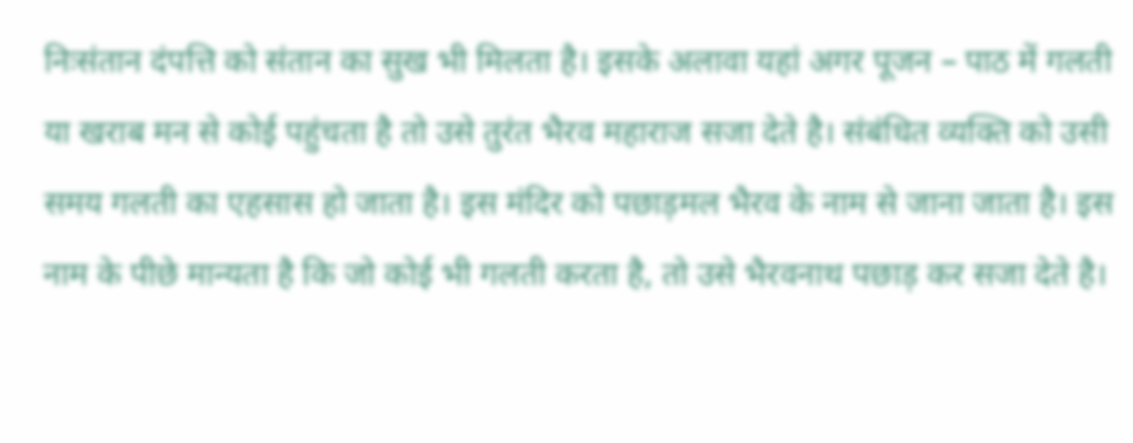निःसंतान दंपत्ति को संतान का सुख भी मिलता है। इसके अलावा यहां अगर पूजन – पाठ में गलती या खराब मन से कोई पहुंचता है तो उसे तुरंत भैरव महाराज सजा देते है। संबंधित व्यक्ति को उसी समय गलती का एहसास हो जाता है। इस मंदिर को पछाड़मल भैरव के नाम से जाना जाता है। इस नाम के पीछे मान्यता है कि जो कोई भी गलती करता है, तो उसे भैरवनाथ पछाड़ कर सजा देते है।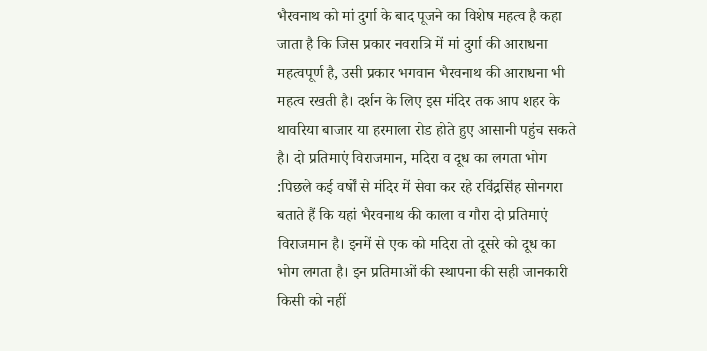भैरवनाथ को मां दुर्गा के बाद पूजने का विशेष महत्व है कहा जाता है कि जिस प्रकार नवरात्रि में मां दुर्गा की आराधना महत्वपूर्ण है, उसी प्रकार भगवान भैरवनाथ की आराधना भी महत्व रखती है। दर्शन के लिए इस मंदिर तक आप शहर के थावरिया बाजार या हरमाला रोड होते हुए आसानी पहुंच सकते है। दो प्रतिमाएं विराजमान, मदिरा व दूध का लगता भोग :पिछले कई वर्षों से मंदिर में सेवा कर रहे रविंद्रसिंह सोनगरा बताते हैं कि यहां भैरवनाथ की काला व गौरा दो प्रतिमाएं विराजमान है। इनमें से एक को मदिरा तो दूसरे को दूध का भोग लगता है। इन प्रतिमाओं की स्थापना की सही जानकारी किसी को नहीं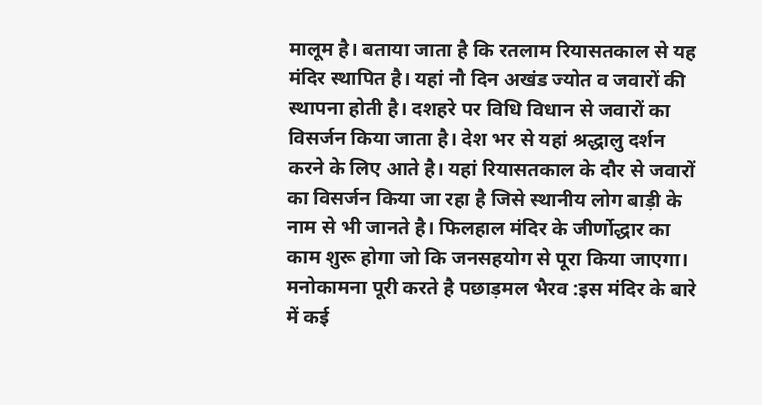मालूम है। बताया जाता है कि रतलाम रियासतकाल से यह मंदिर स्थापित है। यहां नौ दिन अखंड ज्योत व जवारों की स्थापना होती है। दशहरे पर विधि विधान से जवारों का विसर्जन किया जाता है। देश भर से यहां श्रद्धालु दर्शन करने के लिए आते है। यहां रियासतकाल के दौर से जवारों का विसर्जन किया जा रहा है जिसे स्थानीय लोग बाड़ी के नाम से भी जानते है। फिलहाल मंदिर के जीर्णोद्धार का काम शुरू होगा जो कि जनसहयोग से पूरा किया जाएगा। मनोकामना पूरी करते है पछाड़मल भैरव :इस मंदिर के बारे में कई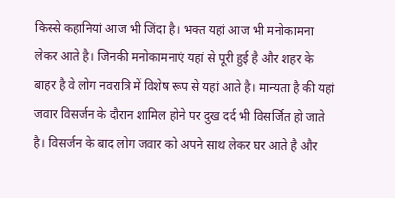किस्से कहानियां आज भी जिंदा है। भक्त यहां आज भी मनोकामना लेकर आते है। जिनकी मनोकामनाएं यहां से पूरी हुई है और शहर के बाहर है वे लोग नवरात्रि में विशेष रूप से यहां आते है। मान्यता है की यहां जवार विसर्जन के दौरान शामिल होने पर दुख दर्द भी विसर्जित हो जाते है। विसर्जन के बाद लोग जवार को अपने साथ लेकर घर आते है और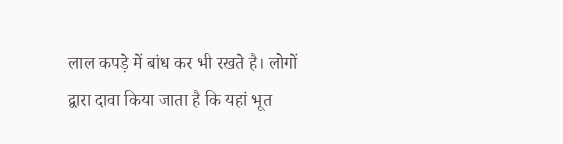लाल कपड़े में बांध कर भी रखते है। लोगों द्वारा दावा किया जाता है कि यहां भूत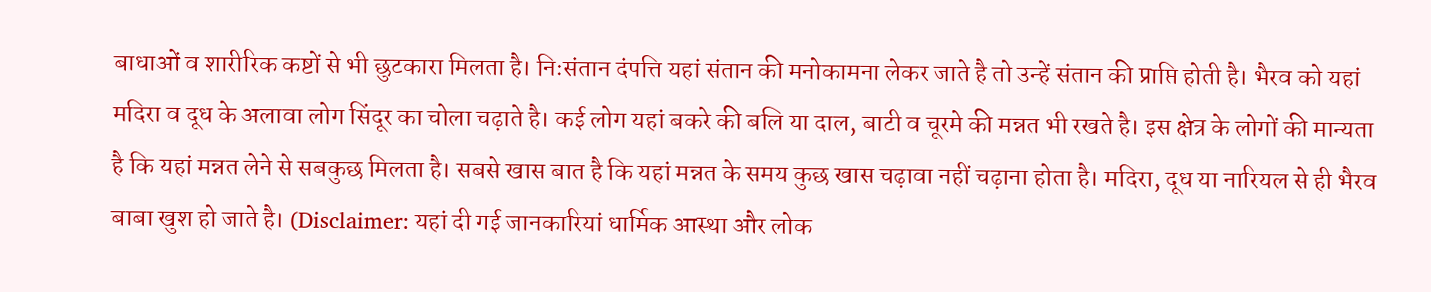बाधाओं व शारीरिक कष्टों से भी छुटकारा मिलता है। निःसंतान दंपत्ति यहां संतान की मनोकामना लेकर जाते है तो उन्हें संतान की प्राप्ति होती है। भैरव को यहां मदिरा व दूध के अलावा लोग सिंदूर का चोला चढ़ाते है। कई लोग यहां बकरे की बलि या दाल, बाटी व चूरमे की मन्नत भी रखते है। इस क्षेत्र के लोगों की मान्यता है कि यहां मन्नत लेने से सबकुछ मिलता है। सबसे खास बात है कि यहां मन्नत के समय कुछ खास चढ़ावा नहीं चढ़ाना होता है। मदिरा, दूध या नारियल से ही भैरव बाबा खुश हो जाते है। (Disclaimer: यहां दी गई जानकारियां धार्मिक आस्था और लोक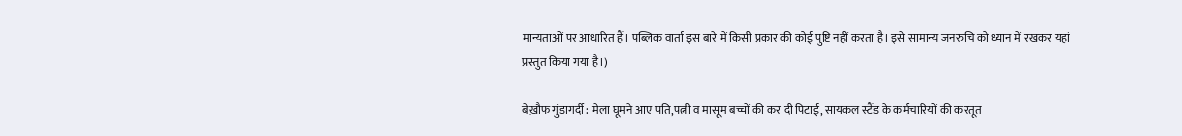मान्यताओं पर आधारित हैं। पब्लिक वार्ता इस बारे में किसी प्रकार की कोई पुष्टि नहीं करता है। इसे सामान्य जनरुचि को ध्यान में रखकर यहां प्रस्तुत किया गया है।)

बेख़ौफ गुंडागर्दी : मेला घूमने आए पति,पत्नी व मासूम बच्चों की कर दी पिटाई, सायकल स्टैंड के कर्मचारियों की करतूत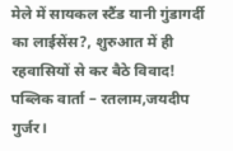मेले में सायकल स्टैंड यानी गुंडागर्दी का लाईसेंस?, शुरुआत में ही रहवासियों से कर बैठे विवाद! पब्लिक वार्ता – रतलाम,जयदीप गुर्जर।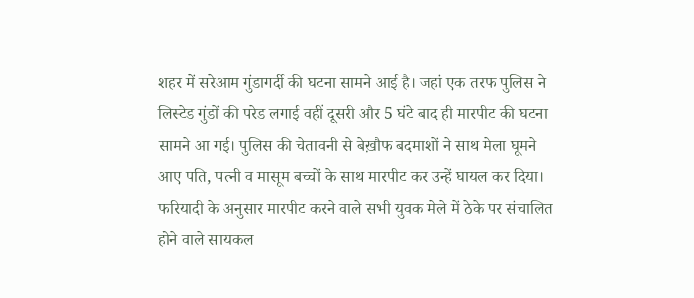शहर में सरेआम गुंडागर्दी की घटना सामने आई है। जहां एक तरफ पुलिस ने लिस्टेड गुंडों की परेड लगाई वहीं दूसरी और 5 घंटे बाद ही मारपीट की घटना सामने आ गई। पुलिस की चेतावनी से बेख़ौफ बदमाशों ने साथ मेला घूमने आए पति, पत्नी व मासूम बच्चों के साथ मारपीट कर उन्हें घायल कर दिया। फरियादी के अनुसार मारपीट करने वाले सभी युवक मेले में ठेके पर संचालित होने वाले सायकल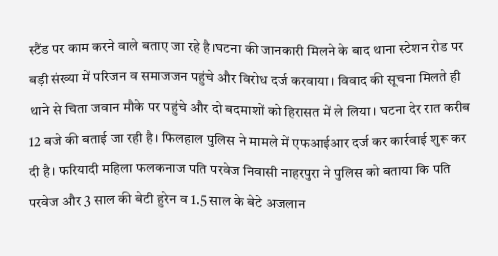स्टैंड पर काम करने वाले बताए जा रहे है।घटना की जानकारी मिलने के बाद थाना स्टेशन रोड पर बड़ी संख्या में परिजन व समाजजन पहुंचे और विरोध दर्ज करवाया। विवाद की सूचना मिलते ही थाने से चिता जवान मौके पर पहुंचे और दो बदमाशों को हिरासत में ले लिया। घटना देर रात करीब 12 बजे की बताई जा रही है। फिलहाल पुलिस ने मामले में एफआईआर दर्ज कर कार्रवाई शुरू कर दी है। फरियादी महिला फलकनाज पति परवेज निवासी नाहरपुरा ने पुलिस को बताया कि पति परवेज और 3 साल की बेटी हुरेन व 1.5 साल के बेटे अजलान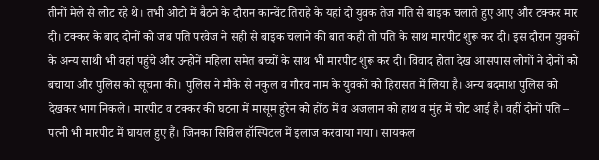तीनों मेले से लोट रहे थे। तभी ओटो में बैठने के दौरान कान्वेंट तिराहे के यहां दो युवक तेज गति से बाइक चलाते हुए आए और टक्कर मार दी। टक्कर के बाद दोनों को जब पति परवेज ने सही से बाइक चलाने की बात कही तो पति के साथ मारपीट शुरू कर दी। इस दौरान युवकों के अन्य साथी भी वहां पहुंचे और उन्होनें महिला समेत बच्चों के साथ भी मारपीट शुरू कर दी। विवाद होता देख आसपास लोगों ने दोनों को बचाया और पुलिस को सूचना की। पुलिस ने मौके से नकुल व गौरव नाम के युवकों को हिरासत में लिया है। अन्य बदमाश पुलिस को देखकर भाग निकले। मारपीट व टक्कर की घटना में मासूम हुरेन को होंठ में व अजलान को हाथ व मुंह में चोट आई है। वहीं दोनों पति – पत्नी भी मारपीट में घायल हुए हैं। जिनका सिविल हॉस्पिटल में इलाज करवाया गया। सायकल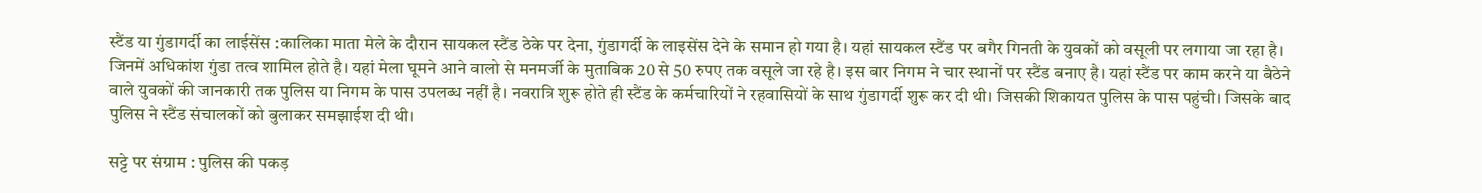स्टैंड या गुंडागर्दी का लाईसेंस :कालिका माता मेले के दौरान सायकल स्टैंड ठेके पर देना, गुंडागर्दी के लाइसेंस देने के समान हो गया है। यहां सायकल स्टैंड पर बगैर गिनती के युवकों को वसूली पर लगाया जा रहा है। जिनमें अधिकांश गुंडा तत्व शामिल होते है। यहां मेला घूमने आने वालो से मनमर्जी के मुताबिक 20 से 50 रुपए तक वसूले जा रहे है। इस बार निगम ने चार स्थानों पर स्टैंड बनाए है। यहां स्टैंड पर काम करने या बैठेने वाले युवकों की जानकारी तक पुलिस या निगम के पास उपलब्ध नहीं है। नवरात्रि शुरू होते ही स्टैंड के कर्मचारियों ने रहवासियों के साथ गुंडागर्दी शुरू कर दी थी। जिसकी शिकायत पुलिस के पास पहुंची। जिसके बाद पुलिस ने स्टैंड संचालकों को बुलाकर समझाईश दी थी।

सट्टे पर संग्राम : पुलिस की पकड़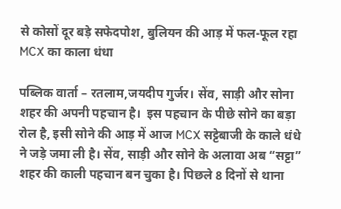से कोसों दूर बड़े सफेदपोश, बुलियन की आड़ में फल-फूल रहा MCX का काला धंधा

पब्लिक वार्ता – रतलाम,जयदीप गुर्जर। सेंव, साड़ी और सोना शहर की अपनी पहचान है।  इस पहचान के पीछे सोने का बड़ा रोल है, इसी सोने की आड़ में आज MCX सट्टेबाजी के काले धंधे ने जड़े जमा ली है। सेंव, साड़ी और सोने के अलावा अब “सट्टा” शहर की काली पहचान बन चुका है। पिछले 8 दिनों से थाना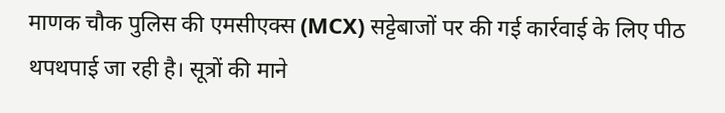माणक चौक पुलिस की एमसीएक्स (MCX) सट्टेबाजों पर की गई कार्रवाई के लिए पीठ थपथपाई जा रही है। सूत्रों की माने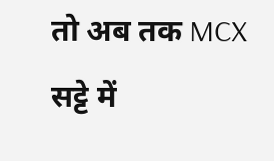तो अब तक MCX सट्टे में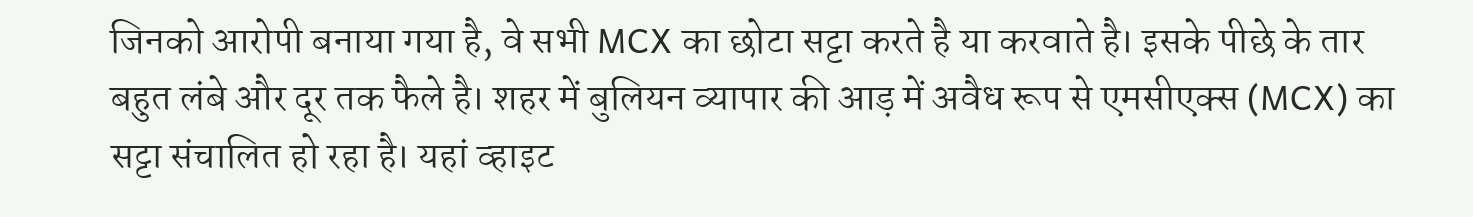जिनको आरोपी बनाया गया है, वे सभी MCX का छोटा सट्टा करते है या करवाते है। इसके पीछे के तार बहुत लंबे और दूर तक फैले है। शहर में बुलियन व्यापार की आड़ में अवैध रूप से एमसीएक्स (MCX) का सट्टा संचालित हो रहा है। यहां व्हाइट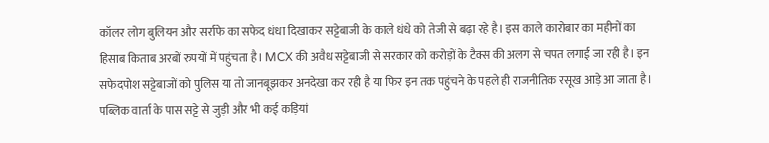कॉलर लोग बुलियन और सर्राफे का सफेद धंधा दिखाकर सट्टेबाजी के काले धंधे को तेजी से बढ़ा रहे है। इस काले कारोबार का महीनों का हिसाब किताब अरबों रुपयों में पहुंचता है। MCX की अवैध सट्टेबाजी से सरकार को करोड़ों के टैक्स की अलग से चपत लगाई जा रही है। इन सफेदपोश सट्टेबाजों को पुलिस या तो जानबूझकर अनदेखा कर रही है या फिर इन तक पहुंचने के पहले ही राजनीतिक रसूख आड़े आ जाता है। पब्लिक वार्ता के पास सट्टे से जुड़ी और भी कई कड़ियां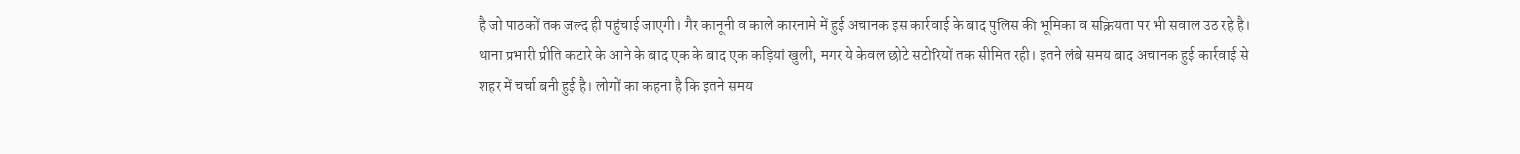है जो पाठकों तक जल्द ही पहुंचाई जाएगी। गैर कानूनी व काले कारनामे में हुई अचानक इस कार्रवाई के बाद पुलिस की भूमिका व सक्रियता पर भी सवाल उठ रहे है। थाना प्रभारी प्रीति कटारे के आने के बाद एक के बाद एक कड़ियां खुली, मगर ये केवल छोटे सटोरियों तक सीमित रही। इतने लंबे समय बाद अचानक हुई कार्रवाई से शहर में चर्चा बनी हुई है। लोगों का कहना है कि इतने समय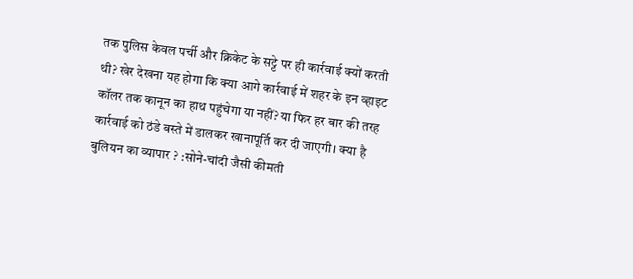तक पुलिस केवल पर्ची और क्रिकेट के सट्टे पर ही कार्रवाई क्यों करती थी? खेर देखना यह होगा कि क्या आगे कार्रवाई में शहर के इन व्हाइट कॉलर तक कानून का हाथ पहुंचेगा या नहीं? या फिर हर बार की तरह कार्रवाई को ठंडे बस्ते में डालकर खानापूर्ति कर दी जाएगी। क्या है बुलियन का व्यापार ? :सोने-चांदी जैसी कीमती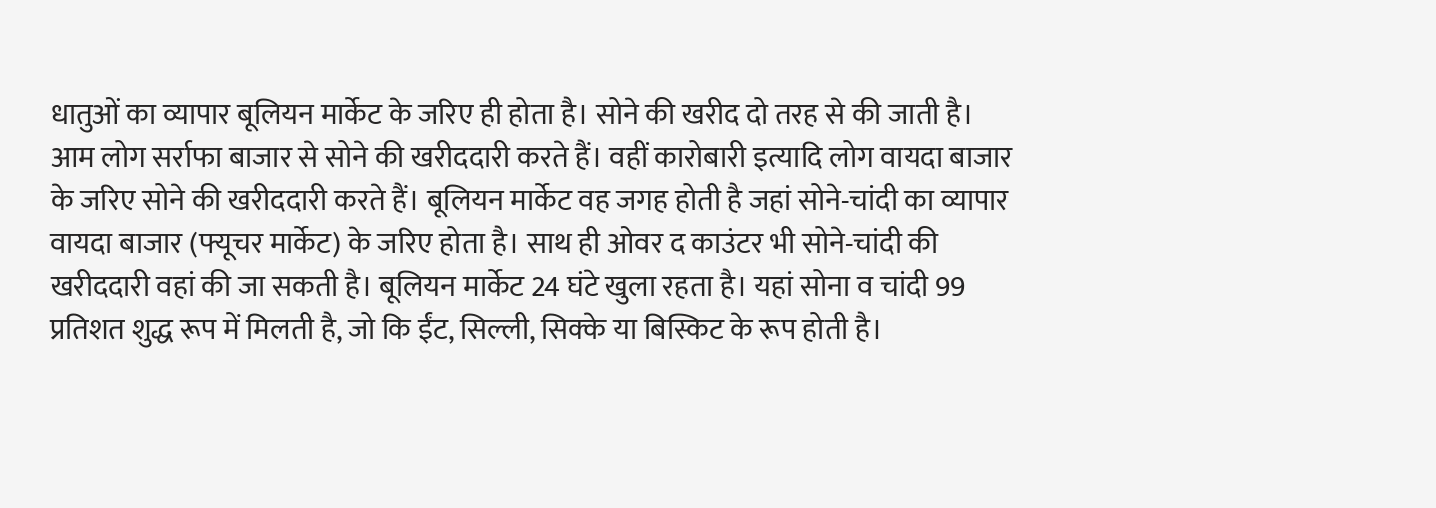धातुओं का व्यापार बूलियन मार्केट के जरिए ही होता है। सोने की खरीद दो तरह से की जाती है। आम लोग सर्राफा बाजार से सोने की खरीददारी करते हैं। वहीं कारोबारी इत्यादि लोग वायदा बाजार के जरिए सोने की खरीददारी करते हैं। बूलियन मार्केट वह जगह होती है जहां सोने-चांदी का व्यापार वायदा बाजार (फ्यूचर मार्केट) के जरिए होता है। साथ ही ओवर द काउंटर भी सोने-चांदी की खरीददारी वहां की जा सकती है। बूलियन मार्केट 24 घंटे खुला रहता है। यहां सोना व चांदी 99 प्रतिशत शुद्ध रूप में मिलती है, जो कि ईंट, सिल्ली, सिक्के या बिस्किट के रूप होती है।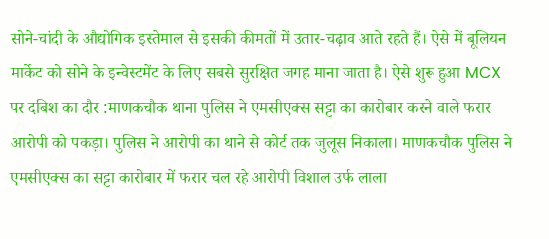सोने-चांदी के औद्योगिक इस्तेमाल से इसकी कीमतों में उतार-चढ़ाव आते रहते हैं। ऐसे में बूलियन मार्केट को सोने के इन्वेस्टमेंट के लिए सबसे सुरक्षित जगह माना जाता है। ऐसे शुरू हुआ MCX पर दबिश का दौर :माणकचौक थाना पुलिस ने एमसीएक्स सट्टा का कारोबार करने वाले फरार आरोपी को पकड़ा। पुलिस ने आरोपी का थाने से कोर्ट तक जुलूस निकाला। माणकचौक पुलिस ने एमसीएक्स का सट्टा कारोबार में फरार चल रहे आरोपी विशाल उर्फ लाला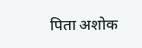पिता अशोक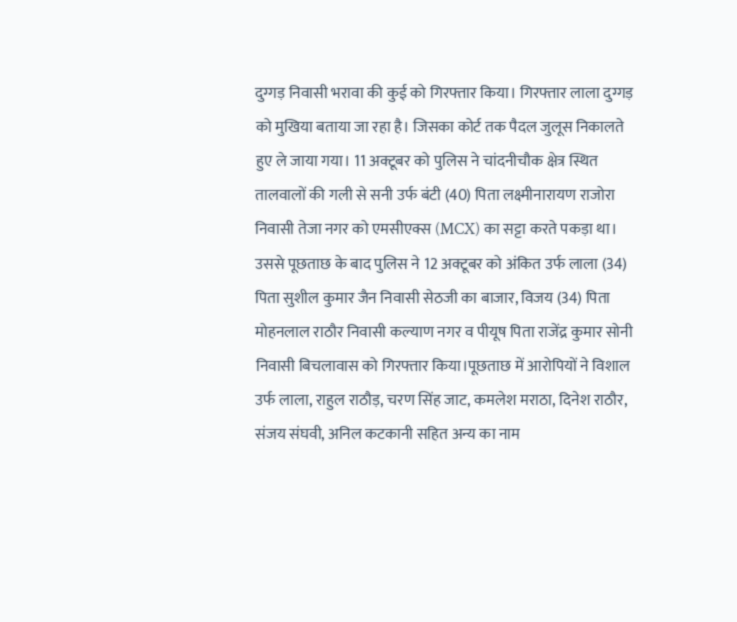दुग्गड़ निवासी भरावा की कुई को गिरफ्तार किया। गिरफ्तार लाला दुग्गड़ को मुखिया बताया जा रहा है। जिसका कोर्ट तक पैदल जुलूस निकालते हुए ले जाया गया। 11 अक्टूबर को पुलिस ने चांदनीचौक क्षेत्र स्थित तालवालों की गली से सनी उर्फ बंटी (40) पिता लक्ष्मीनारायण राजोरा निवासी तेजा नगर को एमसीएक्स (MCX) का सट्टा करते पकड़ा था। उससे पूछताछ के बाद पुलिस ने 12 अक्टूबर को अंकित उर्फ लाला (34) पिता सुशील कुमार जैन निवासी सेठजी का बाजार, विजय (34) पिता मोहनलाल राठौर निवासी कल्याण नगर व पीयूष पिता राजेंद्र कुमार सोनी निवासी बिचलावास को गिरफ्तार किया।पूछताछ में आरोपियों ने विशाल उर्फ लाला, राहुल राठौड़, चरण सिंह जाट, कमलेश मराठा, दिनेश राठौर, संजय संघवी, अनिल कटकानी सहित अन्य का नाम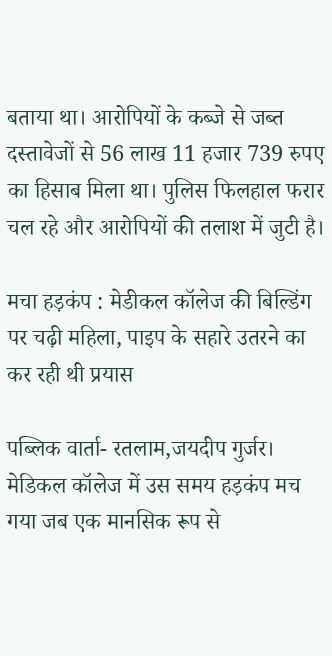बताया था। आरोपियों के कब्जे से जब्त दस्तावेजों से 56 लाख 11 हजार 739 रुपए का हिसाब मिला था। पुलिस फिलहाल फरार चल रहे और आरोपियों की तलाश में जुटी है।

मचा हड़कंप : मेडीकल कॉलेज की बिल्डिंग पर चढ़ी महिला, पाइप के सहारे उतरने का कर रही थी प्रयास

पब्लिक वार्ता- रतलाम,जयदीप गुर्जर। मेडिकल कॉलेज में उस समय हड़कंप मच गया जब एक मानसिक रूप से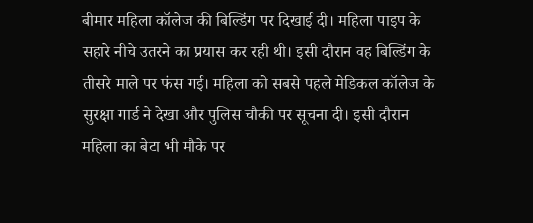बीमार महिला कॉलेज की बिल्डिंग पर दिखाई दी। महिला पाइप के सहारे नीचे उतरने का प्रयास कर रही थी। इसी दौरान वह बिल्डिंग के तीसरे माले पर फंस गई। महिला को सबसे पहले मेडिकल कॉलेज के सुरक्षा गार्ड ने देखा और पुलिस चौकी पर सूचना दी। इसी दौरान महिला का बेटा भी मौके पर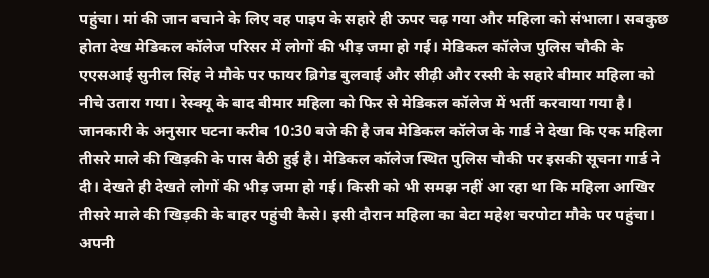पहुंचा। मां की जान बचाने के लिए वह पाइप के सहारे ही ऊपर चढ़ गया और महिला को संभाला। सबकुछ होता देख मेडिकल कॉलेज परिसर में लोगों की भीड़ जमा हो गई। मेडिकल कॉलेज पुलिस चौकी के एएसआई सुनील सिंह ने मौके पर फायर ब्रिगेड बुलवाई और सीढ़ी और रस्सी के सहारे बीमार महिला को नीचे उतारा गया। रेस्क्यू के बाद बीमार महिला को फिर से मेडिकल कॉलेज में भर्ती करवाया गया है। जानकारी के अनुसार घटना करीब 10:30 बजे की है जब मेडिकल कॉलेज के गार्ड ने देखा कि एक महिला तीसरे माले की खिड़की के पास बैठी हुई है। मेडिकल कॉलेज स्थित पुलिस चौकी पर इसकी सूचना गार्ड ने दी। देखते ही देखते लोगों की भीड़ जमा हो गई। किसी को भी समझ नहीं आ रहा था कि महिला आखिर तीसरे माले की खिड़की के बाहर पहुंची कैसे। इसी दौरान महिला का बेटा महेश चरपोटा मौके पर पहुंचा। अपनी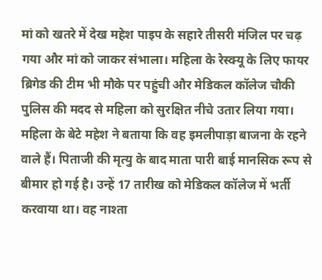मां को खतरे में देख महेश पाइप के सहारे तीसरी मंजिल पर चढ़ गया और मां को जाकर संभाला। महिला के रेस्क्यू के लिए फायर ब्रिगेड की टीम भी मौके पर पहुंची और मेडिकल कॉलेज चौकी पुलिस की मदद से महिला को सुरक्षित नीचे उतार लिया गया। महिला के बेटे महेश ने बताया कि वह इमलीपाड़ा बाजना के रहने वाले हैं। पिताजी की मृत्यु के बाद माता पारी बाई मानसिक रूप से बीमार हो गई है। उन्हें 17 तारीख को मेडिकल कॉलेज में भर्ती करवाया था। वह नाश्ता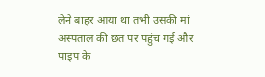लेने बाहर आया था तभी उसकी मां अस्पताल की छत पर पहुंच गई और पाइप के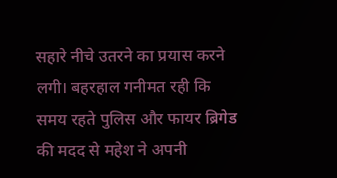सहारे नीचे उतरने का प्रयास करने लगी। बहरहाल गनीमत रही कि समय रहते पुलिस और फायर ब्रिगेड की मदद से महेश ने अपनी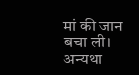मां की जान बचा ली। अन्यथा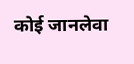कोई जानलेवा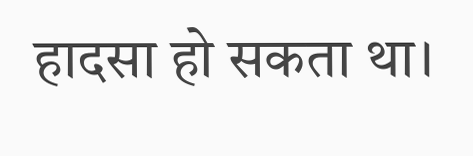हादसा हो सकता था।